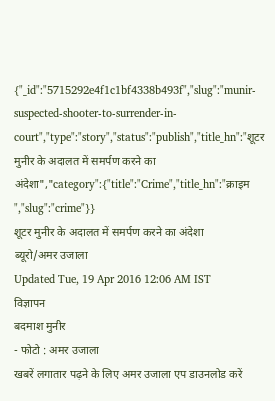{"_id":"5715292e4f1c1bf4338b493f","slug":"munir-suspected-shooter-to-surrender-in-court","type":"story","status":"publish","title_hn":"शूटर मुनीर के अदालत में समर्पण करने का अंदेशा","category":{"title":"Crime","title_hn":"क्राइम ","slug":"crime"}}
शूटर मुनीर के अदालत में समर्पण करने का अंदेशा
ब्यूरो/अमर उजाला
Updated Tue, 19 Apr 2016 12:06 AM IST
विज्ञापन
बदमाश मुनीर
- फोटो : अमर उजाला
खबरें लगातार पढ़ने के लिए अमर उजाला एप डाउनलोड करें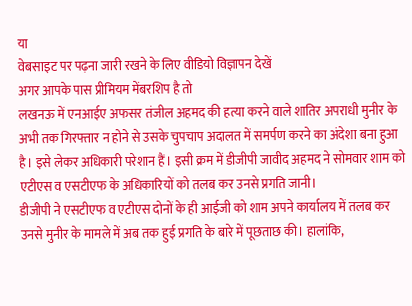या
वेबसाइट पर पढ़ना जारी रखने के लिए वीडियो विज्ञापन देखें
अगर आपके पास प्रीमियम मेंबरशिप है तो
लखनऊ में एनआईए अफसर तंजील अहमद की हत्या करने वाले शातिर अपराधी मुनीर के अभी तक गिरफ्तार न होने से उसके चुपचाप अदालत में समर्पण करने का अंदेशा बना हुआ है। इसे लेकर अधिकारी परेशान हैं। इसी क्रम में डीजीपी जावीद अहमद ने सोमवार शाम को एटीएस व एसटीएफ के अधिकारियों को तलब कर उनसे प्रगति जानी।
डीजीपी ने एसटीएफ व एटीएस दोनों के ही आईजी को शाम अपने कार्यालय में तलब कर उनसे मुनीर के मामले में अब तक हुई प्रगति के बारे में पूछताछ की। हालांकि,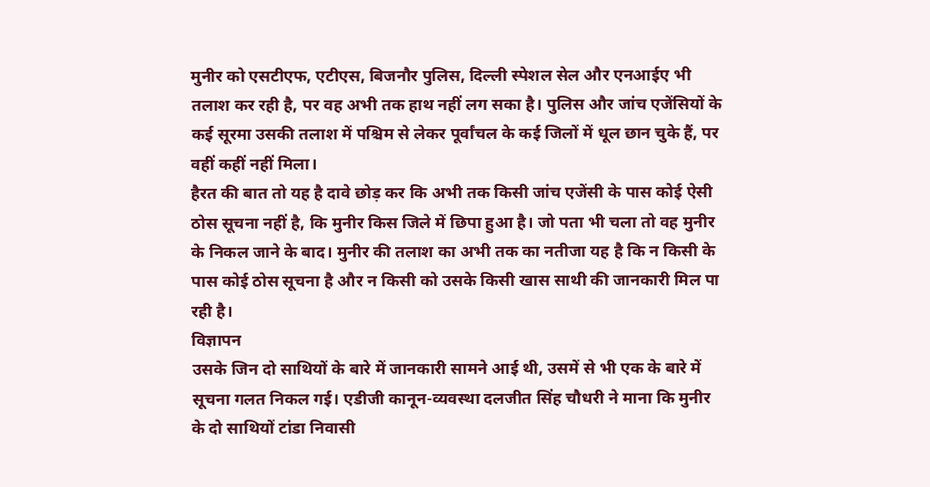मुनीर को एसटीएफ, एटीएस, बिजनौर पुलिस, दिल्ली स्पेशल सेल और एनआईए भी तलाश कर रही है, पर वह अभी तक हाथ नहीं लग सका है। पुलिस और जांच एजेंसियों के कई सूरमा उसकी तलाश में पश्चिम से लेकर पूर्वांचल के कई जिलों में धूल छान चुके हैं, पर वहीं कहीं नहीं मिला।
हैरत की बात तो यह है दावे छोड़ कर कि अभी तक किसी जांच एजेंसी के पास कोई ऐसी ठोस सूचना नहीं है, कि मुनीर किस जिले में छिपा हुआ है। जो पता भी चला तो वह मुनीर के निकल जाने के बाद। मुनीर की तलाश का अभी तक का नतीजा यह है कि न किसी के पास कोई ठोस सूचना है और न किसी को उसके किसी खास साथी की जानकारी मिल पा रही है।
विज्ञापन
उसके जिन दो साथियों के बारे में जानकारी सामने आई थी, उसमें से भी एक के बारे में सूचना गलत निकल गई। एडीजी कानून-व्यवस्था दलजीत सिंह चौधरी ने माना कि मुनीर के दो साथियों टांडा निवासी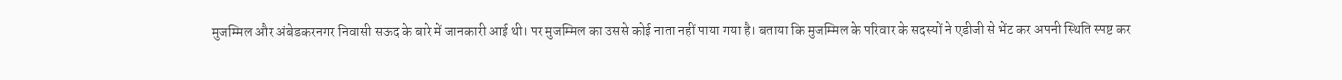मुजम्मिल और अंबेडकरनगर निवासी सऊद के बारे में जानकारी आई थी। पर मुजम्मिल का उससे कोई नाता नहीं पाया गया है। बताया कि मुजम्मिल के परिवार के सदस्यों ने एडीजी से भेंट कर अपनी स्थिति स्पष्ट कर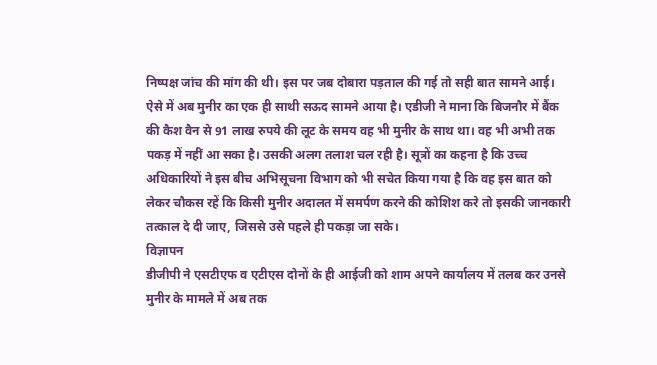निष्पक्ष जांच की मांग की थी। इस पर जब दोबारा पड़ताल की गई तो सही बात सामने आई।
ऐसे में अब मुनीर का एक ही साथी सऊद सामने आया है। एडीजी ने माना कि बिजनौर में बैंक की कैश वैन से 91 लाख रुपये की लूट के समय वह भी मुनीर के साथ था। वह भी अभी तक पकड़ में नहीं आ सका है। उसकी अलग तलाश चल रही है। सूत्रों का कहना है कि उच्च अधिकारियों ने इस बीच अभिसूचना विभाग को भी सचेत किया गया है कि वह इस बात को लेकर चौकस रहें कि किसी मुनीर अदालत में समर्पण करने की कोशिश करे तो इसकी जानकारी तत्काल दे दी जाए, जिससे उसे पहले ही पकड़ा जा सके।
विज्ञापन
डीजीपी ने एसटीएफ व एटीएस दोनों के ही आईजी को शाम अपने कार्यालय में तलब कर उनसे मुनीर के मामले में अब तक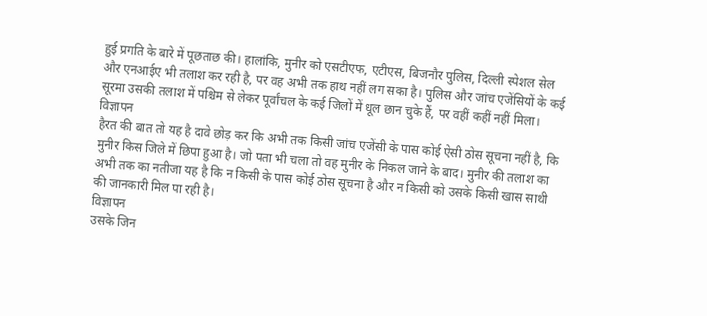हुई प्रगति के बारे में पूछताछ की। हालांकि, मुनीर को एसटीएफ, एटीएस, बिजनौर पुलिस, दिल्ली स्पेशल सेल और एनआईए भी तलाश कर रही है, पर वह अभी तक हाथ नहीं लग सका है। पुलिस और जांच एजेंसियों के कई सूरमा उसकी तलाश में पश्चिम से लेकर पूर्वांचल के कई जिलों में धूल छान चुके हैं, पर वहीं कहीं नहीं मिला।
विज्ञापन
हैरत की बात तो यह है दावे छोड़ कर कि अभी तक किसी जांच एजेंसी के पास कोई ऐसी ठोस सूचना नहीं है, कि मुनीर किस जिले में छिपा हुआ है। जो पता भी चला तो वह मुनीर के निकल जाने के बाद। मुनीर की तलाश का अभी तक का नतीजा यह है कि न किसी के पास कोई ठोस सूचना है और न किसी को उसके किसी खास साथी की जानकारी मिल पा रही है।
विज्ञापन
उसके जिन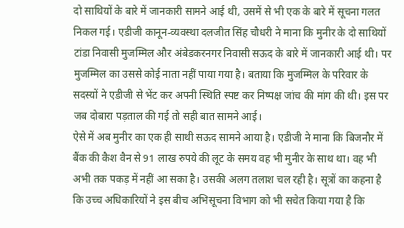दो साथियों के बारे में जानकारी सामने आई थी, उसमें से भी एक के बारे में सूचना गलत निकल गई। एडीजी कानून-व्यवस्था दलजीत सिंह चौधरी ने माना कि मुनीर के दो साथियों टांडा निवासी मुजम्मिल और अंबेडकरनगर निवासी सऊद के बारे में जानकारी आई थी। पर मुजम्मिल का उससे कोई नाता नहीं पाया गया है। बताया कि मुजम्मिल के परिवार के सदस्यों ने एडीजी से भेंट कर अपनी स्थिति स्पष्ट कर निष्पक्ष जांच की मांग की थी। इस पर जब दोबारा पड़ताल की गई तो सही बात सामने आई।
ऐसे में अब मुनीर का एक ही साथी सऊद सामने आया है। एडीजी ने माना कि बिजनौर में बैंक की कैश वैन से 91 लाख रुपये की लूट के समय वह भी मुनीर के साथ था। वह भी अभी तक पकड़ में नहीं आ सका है। उसकी अलग तलाश चल रही है। सूत्रों का कहना है कि उच्च अधिकारियों ने इस बीच अभिसूचना विभाग को भी सचेत किया गया है कि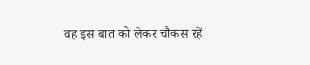वह इस बात को लेकर चौकस रहें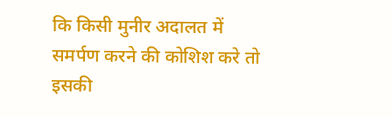कि किसी मुनीर अदालत में समर्पण करने की कोशिश करे तो इसकी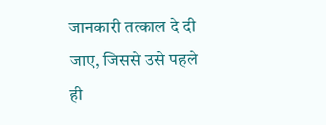जानकारी तत्काल दे दी जाए, जिससे उसे पहले ही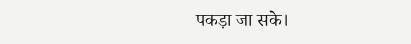पकड़ा जा सके।